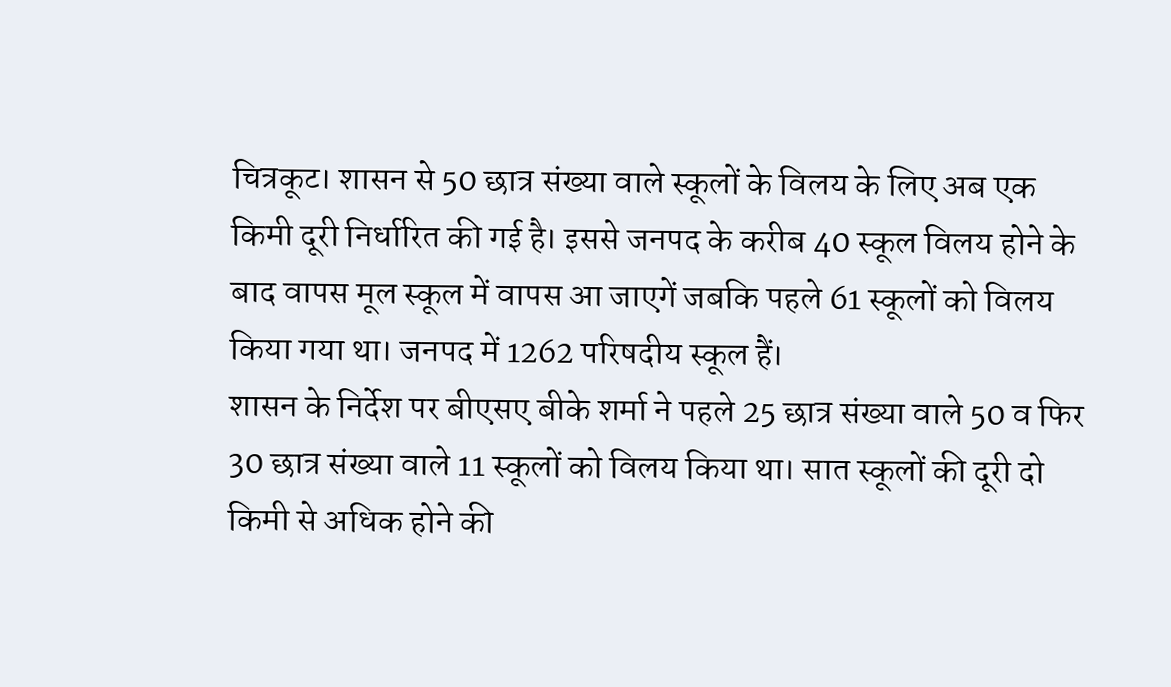चित्रकूट। शासन से 50 छात्र संख्या वाले स्कूलों के विलय के लिए अब एक किमी दूरी निर्धारित की गई है। इससे जनपद के करीब 40 स्कूल विलय होने के बाद वापस मूल स्कूल में वापस आ जाएगें जबकि पहले 61 स्कूलों को विलय किया गया था। जनपद में 1262 परिषदीय स्कूल हैं।
शासन के निर्देश पर बीएसए बीके शर्मा ने पहले 25 छात्र संख्या वाले 50 व फिर 30 छात्र संख्या वाले 11 स्कूलों को विलय किया था। सात स्कूलों की दूरी दो किमी से अधिक होने की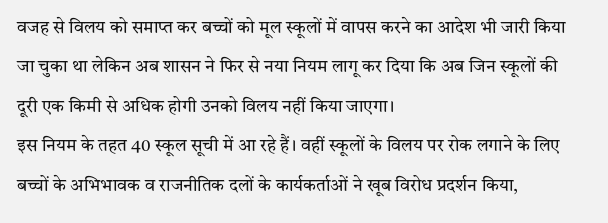वजह से विलय को समाप्त कर बच्चों को मूल स्कूलों में वापस करने का आदेश भी जारी किया जा चुका था लेकिन अब शासन ने फिर से नया नियम लागू कर दिया कि अब जिन स्कूलों की दूरी एक किमी से अधिक होगी उनको विलय नहीं किया जाएगा।
इस नियम के तहत 40 स्कूल सूची में आ रहे हैं। वहीं स्कूलों के विलय पर रोक लगाने के लिए बच्चों के अभिभावक व राजनीतिक दलों के कार्यकर्ताओं ने खूब विरोध प्रदर्शन किया,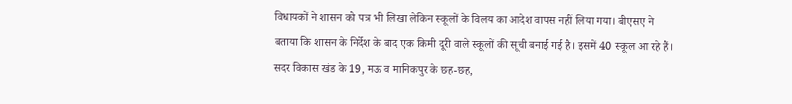विधायकों ने शासन को पत्र भी लिखा लेकिन स्कूलों के विलय का आदेश वापस नहीं लिया गया। बीएसए ने बताया कि शासन के निर्देश के बाद एक किमी दूरी वाले स्कूलों की सूची बनाई गई है। इसमें 40 स्कूल आ रहे हैं। सदर विकास खंड के 19, मऊ व मानिकपुर के छह-छह,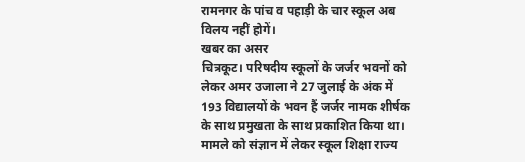रामनगर के पांच व पहाड़ी के चार स्कूल अब विलय नहीं होगें।
खबर का असर
चित्रकूट। परिषदीय स्कूलों के जर्जर भवनों को लेकर अमर उजाला ने 27 जुलाई के अंक में 193 विद्यालयों के भवन हैं जर्जर नामक शीर्षक के साथ प्रमुखता के साथ प्रकाशित किया था। मामले को संज्ञान में लेकर स्कूल शिक्षा राज्य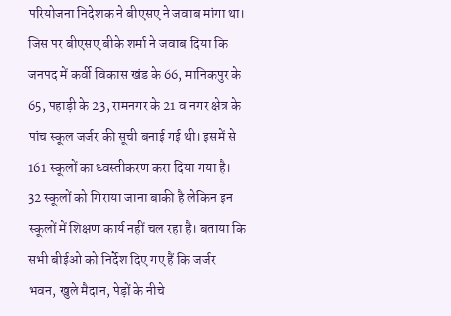परियोजना निदेशक ने बीएसए ने जवाब मांगा था। जिस पर बीएसए बीके शर्मा ने जवाब दिया कि जनपद में कर्वी विकास खंड के 66, मानिकपुर के 65, पहाड़ी के 23, रामनगर के 21 व नगर क्षेत्र के पांच स्कूल जर्जर की सूची बनाई गई थी। इसमें से 161 स्कूलों का ध्वस्तीकरण करा दिया गया है। 32 स्कूलों को गिराया जाना बाकी है लेकिन इन स्कूलों में शिक्षण कार्य नहीं चल रहा है। बताया कि सभी बीईओ को निर्देश दिए गए हैं कि जर्जर भवन, खुले मैदान, पेड़ों के नीचे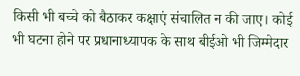किसी भी बच्चे को बैठाकर कक्षाएं संचालित न की जाए। कोई भी घटना होने पर प्रधानाध्यापक के साथ बीईओ भी जिम्मेदार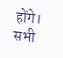होंगे। सभी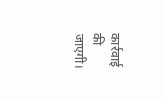कार्रवाई की जाएगी।